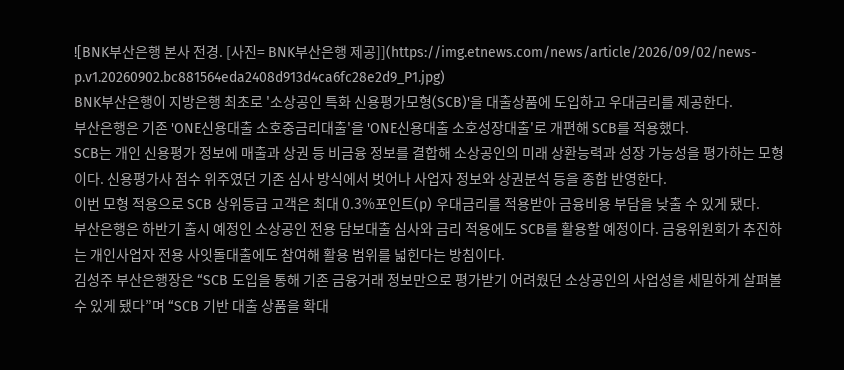![BNK부산은행 본사 전경. [사진= BNK부산은행 제공]](https://img.etnews.com/news/article/2026/09/02/news-p.v1.20260902.bc881564eda2408d913d4ca6fc28e2d9_P1.jpg)
BNK부산은행이 지방은행 최초로 '소상공인 특화 신용평가모형(SCB)'을 대출상품에 도입하고 우대금리를 제공한다.
부산은행은 기존 'ONE신용대출 소호중금리대출'을 'ONE신용대출 소호성장대출'로 개편해 SCB를 적용했다.
SCB는 개인 신용평가 정보에 매출과 상권 등 비금융 정보를 결합해 소상공인의 미래 상환능력과 성장 가능성을 평가하는 모형이다. 신용평가사 점수 위주였던 기존 심사 방식에서 벗어나 사업자 정보와 상권분석 등을 종합 반영한다.
이번 모형 적용으로 SCB 상위등급 고객은 최대 0.3%포인트(p) 우대금리를 적용받아 금융비용 부담을 낮출 수 있게 됐다.
부산은행은 하반기 출시 예정인 소상공인 전용 담보대출 심사와 금리 적용에도 SCB를 활용할 예정이다. 금융위원회가 추진하는 개인사업자 전용 사잇돌대출에도 참여해 활용 범위를 넓힌다는 방침이다.
김성주 부산은행장은 “SCB 도입을 통해 기존 금융거래 정보만으로 평가받기 어려웠던 소상공인의 사업성을 세밀하게 살펴볼 수 있게 됐다”며 “SCB 기반 대출 상품을 확대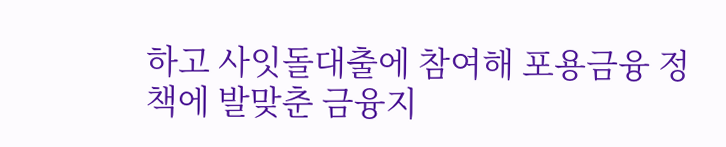하고 사잇돌대출에 참여해 포용금융 정책에 발맞춘 금융지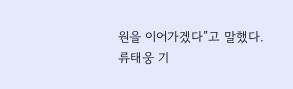원을 이어가겠다”고 말했다.
류태웅 기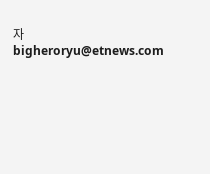자 bigheroryu@etnews.com